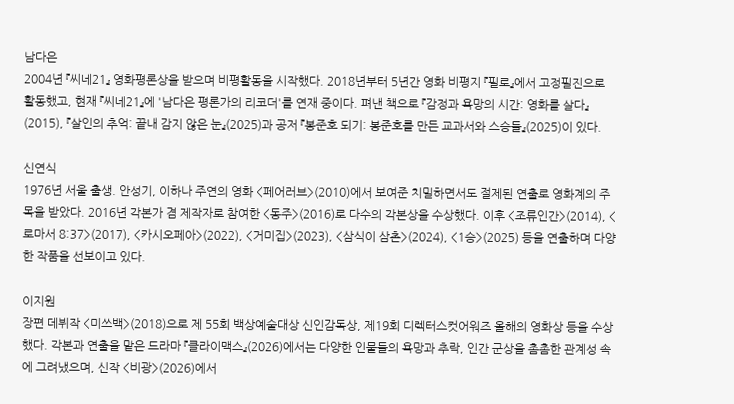남다은
2004년 『씨네21』 영화평론상을 받으며 비평활동을 시작했다. 2018년부터 5년간 영화 비평지 『필로』에서 고정필진으로 활동했고, 현재 『씨네21』에 '남다은 평론가의 리코더'를 연재 중이다. 펴낸 책으로 『감정과 욕망의 시간: 영화를 살다』 (2015), 『살인의 추억: 끝내 감지 않은 눈』(2025)과 공저 『봉준호 되기: 봉준호를 만든 교과서와 스승들』(2025)이 있다.

신연식
1976년 서울 출생. 안성기, 이하나 주연의 영화 <페어러브>(2010)에서 보여준 치밀하면서도 절제된 연출로 영화계의 주목을 받았다. 2016년 각본가 겸 제작자로 참여한 <동주>(2016)로 다수의 각본상을 수상했다. 이후 <조류인간>(2014), <로마서 8:37>(2017), <카시오페아>(2022), <거미집>(2023), <삼식이 삼촌>(2024), <1승>(2025) 등을 연출하며 다양한 작품을 선보이고 있다.

이지원
장편 데뷔작 <미쓰백>(2018)으로 제 55회 백상예술대상 신인감독상, 제19회 디렉터스컷어워즈 올해의 영화상 등을 수상했다. 각본과 연출을 맡은 드라마 『클라이맥스』(2026)에서는 다양한 인물들의 욕망과 추락, 인간 군상을 촘촘한 관계성 속에 그려냈으며, 신작 <비광>(2026)에서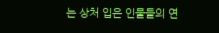는 상처 입은 인물들의 연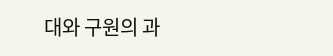대와 구원의 과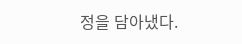정을 담아냈다.